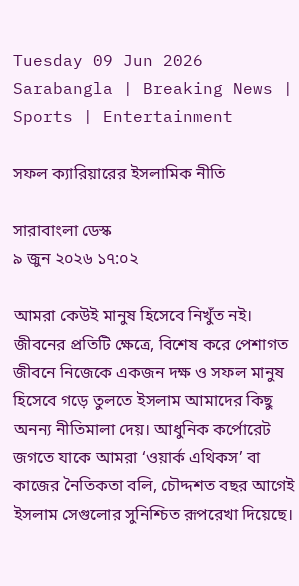Tuesday 09 Jun 2026
Sarabangla | Breaking News | Sports | Entertainment

সফল ক্যারিয়ারের ইসলামিক নীতি

সারাবাংলা ডেস্ক
৯ জুন ২০২৬ ১৭:০২

আমরা কেউই মানুষ হিসেবে নিখুঁত নই। জীবনের প্রতিটি ক্ষেত্রে, বিশেষ করে পেশাগত জীবনে নিজেকে একজন দক্ষ ও সফল মানুষ হিসেবে গড়ে তুলতে ইসলাম আমাদের কিছু অনন্য নীতিমালা দেয়। আধুনিক কর্পোরেট জগতে যাকে আমরা ‘ওয়ার্ক এথিকস’ বা কাজের নৈতিকতা বলি, চৌদ্দশত বছর আগেই ইসলাম সেগুলোর সুনিশ্চিত রূপরেখা দিয়েছে।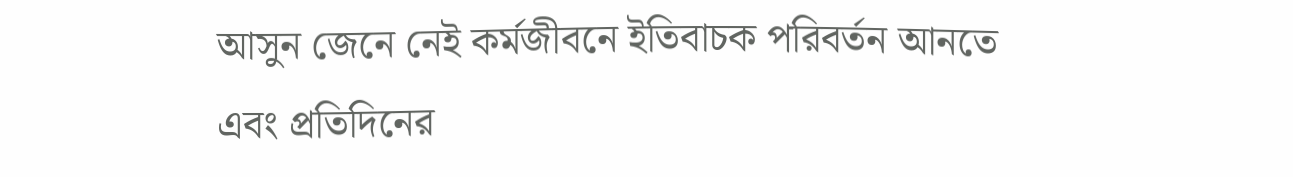আসুন জেনে নেই কর্মজীবনে ইতিবাচক পরিবর্তন আনতে এবং প্রতিদিনের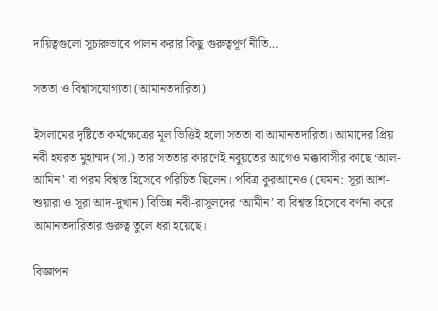দায়িত্বগুলো সুচারুভাবে পালন করার কিছু গুরুত্বপূর্ণ নীতি…

সততা ও বিশ্বাসযোগ্যতা (আমানতদারিতা)

ইসলামের দৃষ্টিতে কর্মক্ষেত্রের মূল ভিত্তিই হলো সততা বা আমানতদারিতা। আমাদের প্রিয় নবী হযরত মুহাম্মদ (সা.) তার সততার কারণেই নবুয়তের আগেও মক্কাবাসীর কাছে ‘আল-আমিন’ বা পরম বিশ্বস্ত হিসেবে পরিচিত ছিলেন। পবিত্র কুরআনেও (যেমন: সূরা আশ-শুয়ারা ও সূরা আদ-দুখান) বিভিন্ন নবী-রাসূলদের ‘আমীন’ বা বিশ্বস্ত হিসেবে বর্ণনা করে আমানতদারিতার গুরুত্ব তুলে ধরা হয়েছে।

বিজ্ঞাপন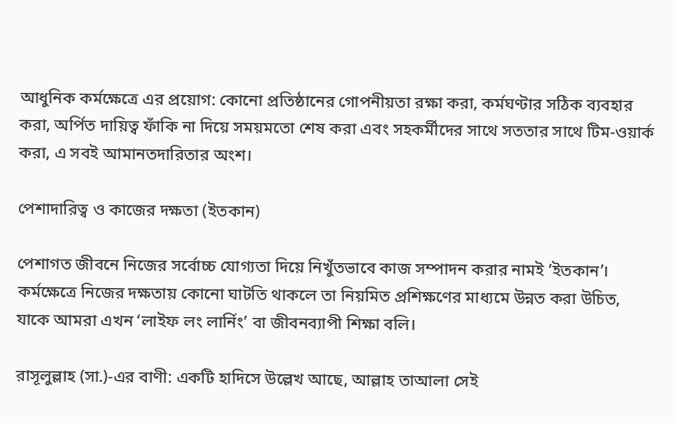আধুনিক কর্মক্ষেত্রে এর প্রয়োগ: কোনো প্রতিষ্ঠানের গোপনীয়তা রক্ষা করা, কর্মঘণ্টার সঠিক ব্যবহার করা, অর্পিত দায়িত্ব ফাঁকি না দিয়ে সময়মতো শেষ করা এবং সহকর্মীদের সাথে সততার সাথে টিম-ওয়ার্ক করা, এ সবই আমানতদারিতার অংশ।

পেশাদারিত্ব ও কাজের দক্ষতা (ইতকান)

পেশাগত জীবনে নিজের সর্বোচ্চ যোগ্যতা দিয়ে নিখুঁতভাবে কাজ সম্পাদন করার নামই ‘ইতকান’। কর্মক্ষেত্রে নিজের দক্ষতায় কোনো ঘাটতি থাকলে তা নিয়মিত প্রশিক্ষণের মাধ্যমে উন্নত করা উচিত, যাকে আমরা এখন ‘লাইফ লং লার্নিং’ বা জীবনব্যাপী শিক্ষা বলি।

রাসূলুল্লাহ (সা.)-এর বাণী: একটি হাদিসে উল্লেখ আছে, আল্লাহ তাআলা সেই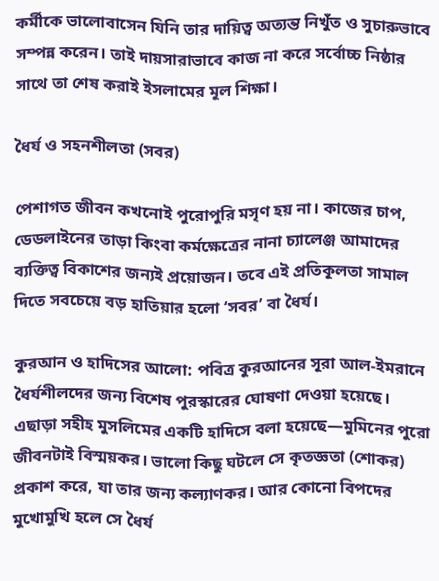কর্মীকে ভালোবাসেন যিনি তার দায়িত্ব অত্যন্ত নিখুঁত ও সুচারুভাবে সম্পন্ন করেন। তাই দায়সারাভাবে কাজ না করে সর্বোচ্চ নিষ্ঠার সাথে তা শেষ করাই ইসলামের মূল শিক্ষা।

ধৈর্য ও সহনশীলতা (সবর)

পেশাগত জীবন কখনোই পুরোপুরি মসৃণ হয় না। কাজের চাপ, ডেডলাইনের তাড়া কিংবা কর্মক্ষেত্রের নানা চ্যালেঞ্জ আমাদের ব্যক্তিত্ব বিকাশের জন্যই প্রয়োজন। তবে এই প্রতিকূলতা সামাল দিতে সবচেয়ে বড় হাতিয়ার হলো ‘সবর’ বা ধৈর্য।

কুরআন ও হাদিসের আলো: পবিত্র কুরআনের সূরা আল-ইমরানে ধৈর্যশীলদের জন্য বিশেষ পুরস্কারের ঘোষণা দেওয়া হয়েছে। এছাড়া সহীহ মুসলিমের একটি হাদিসে বলা হয়েছে—মুমিনের পুরো জীবনটাই বিস্ময়কর। ভালো কিছু ঘটলে সে কৃতজ্ঞতা (শোকর) প্রকাশ করে, যা তার জন্য কল্যাণকর। আর কোনো বিপদের মুখোমুখি হলে সে ধৈর্য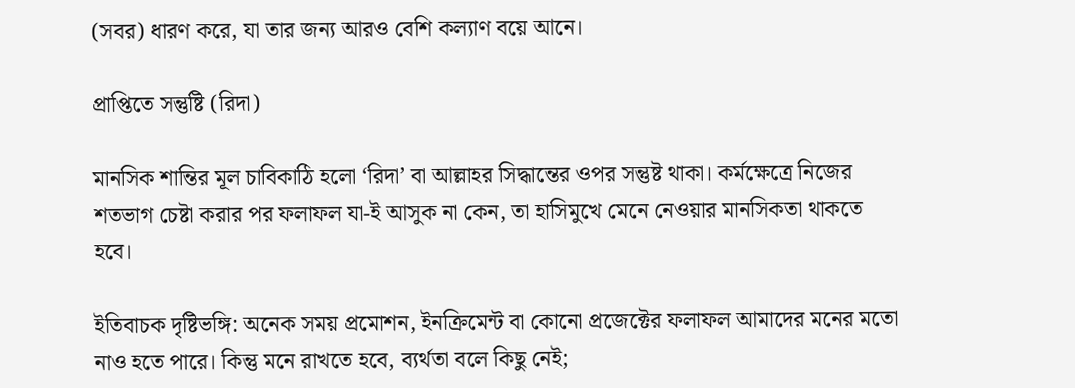(সবর) ধারণ করে, যা তার জন্য আরও বেশি কল্যাণ বয়ে আনে।

প্রাপ্তিতে সন্তুষ্টি (রিদা)

মানসিক শান্তির মূল চাবিকাঠি হলো ‘রিদা’ বা আল্লাহর সিদ্ধান্তের ওপর সন্তুষ্ট থাকা। কর্মক্ষেত্রে নিজের শতভাগ চেষ্টা করার পর ফলাফল যা-ই আসুক না কেন, তা হাসিমুখে মেনে নেওয়ার মানসিকতা থাকতে হবে।

ইতিবাচক দৃষ্টিভঙ্গি: অনেক সময় প্রমোশন, ইনক্রিমেন্ট বা কোনো প্রজেক্টের ফলাফল আমাদের মনের মতো নাও হতে পারে। কিন্তু মনে রাখতে হবে, ব্যর্থতা বলে কিছু নেই;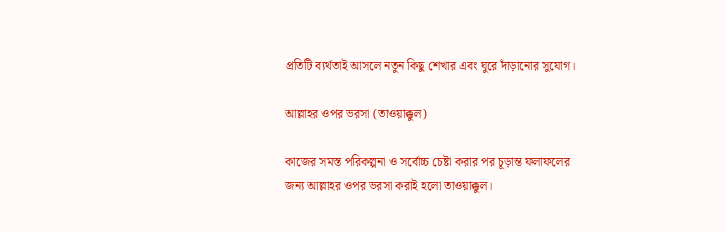প্রতিটি ব্যর্থতাই আসলে নতুন কিছু শেখার এবং ঘুরে দাঁড়ানোর সুযোগ।

আল্লাহর ওপর ভরসা (তাওয়াক্কুল)

কাজের সমস্ত পরিকল্পনা ও সর্বোচ্চ চেষ্টা করার পর চূড়ান্ত ফলাফলের জন্য আল্লাহর ওপর ভরসা করাই হলো তাওয়াক্কুল।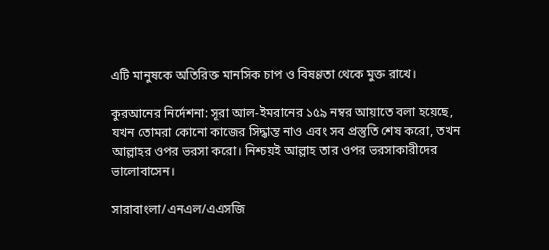এটি মানুষকে অতিরিক্ত মানসিক চাপ ও বিষণ্ণতা থেকে মুক্ত রাখে।

কুরআনের নির্দেশনা: সূরা আল-ইমরানের ১৫৯ নম্বর আয়াতে বলা হয়েছে, যখন তোমরা কোনো কাজের সিদ্ধান্ত নাও এবং সব প্রস্তুতি শেষ করো, তখন আল্লাহর ওপর ভরসা করো। নিশ্চয়ই আল্লাহ তার ওপর ভরসাকারীদের ভালোবাসেন।

সারাবাংলা/এনএল/এএসজি